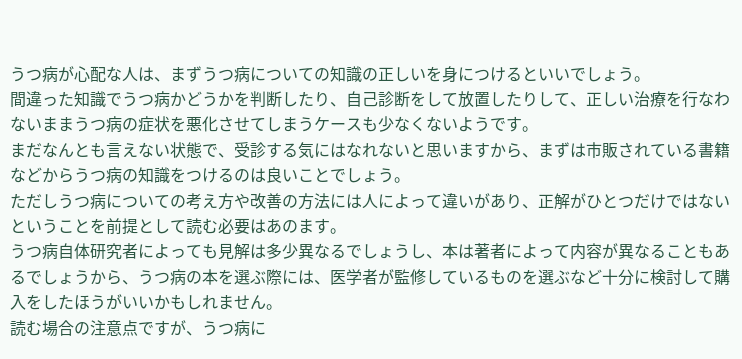うつ病が心配な人は、まずうつ病についての知識の正しいを身につけるといいでしょう。
間違った知識でうつ病かどうかを判断したり、自己診断をして放置したりして、正しい治療を行なわないままうつ病の症状を悪化させてしまうケースも少なくないようです。
まだなんとも言えない状態で、受診する気にはなれないと思いますから、まずは市販されている書籍などからうつ病の知識をつけるのは良いことでしょう。
ただしうつ病についての考え方や改善の方法には人によって違いがあり、正解がひとつだけではないということを前提として読む必要はあのます。
うつ病自体研究者によっても見解は多少異なるでしょうし、本は著者によって内容が異なることもあるでしょうから、うつ病の本を選ぶ際には、医学者が監修しているものを選ぶなど十分に検討して購入をしたほうがいいかもしれません。
読む場合の注意点ですが、うつ病に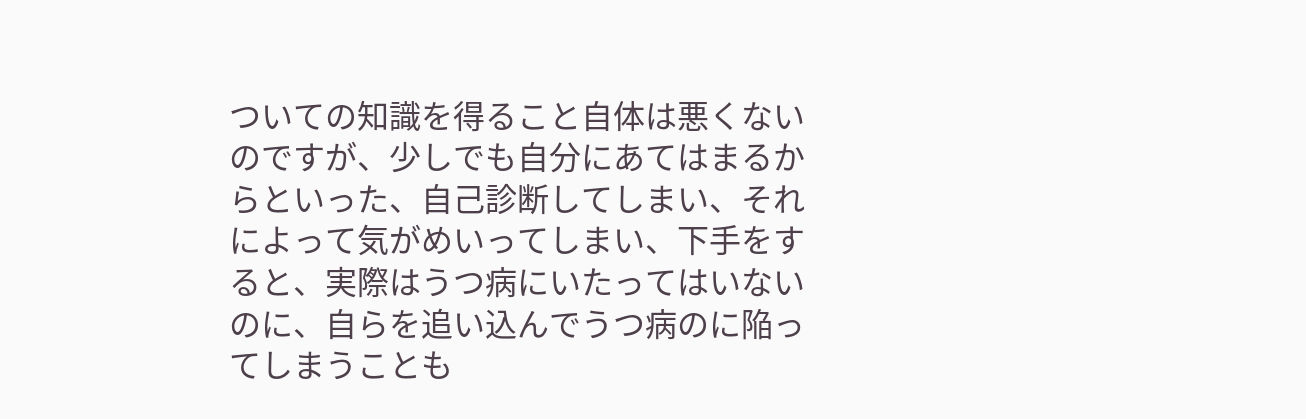ついての知識を得ること自体は悪くないのですが、少しでも自分にあてはまるからといった、自己診断してしまい、それによって気がめいってしまい、下手をすると、実際はうつ病にいたってはいないのに、自らを追い込んでうつ病のに陥ってしまうことも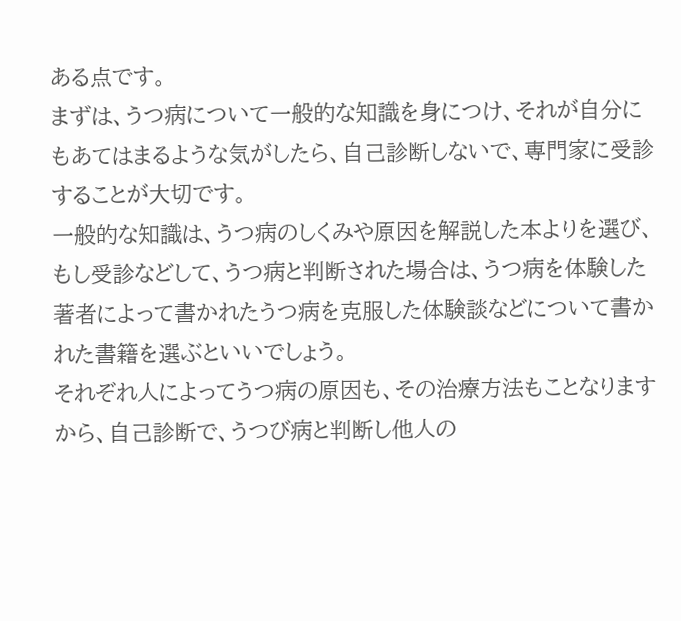ある点です。
まずは、うつ病について一般的な知識を身につけ、それが自分にもあてはまるような気がしたら、自己診断しないで、専門家に受診することが大切です。
一般的な知識は、うつ病のしくみや原因を解説した本よりを選び、もし受診などして、うつ病と判断された場合は、うつ病を体験した著者によって書かれたうつ病を克服した体験談などについて書かれた書籍を選ぶといいでしょう。
それぞれ人によってうつ病の原因も、その治療方法もことなりますから、自己診断で、うつび病と判断し他人の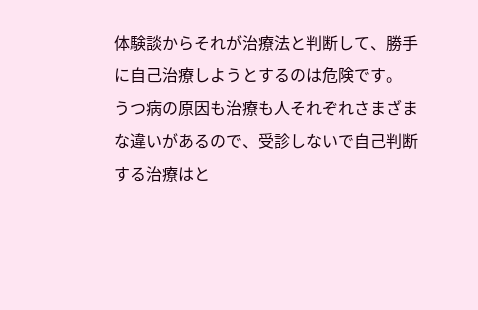体験談からそれが治療法と判断して、勝手に自己治療しようとするのは危険です。
うつ病の原因も治療も人それぞれさまざまな違いがあるので、受診しないで自己判断する治療はと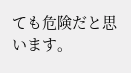ても危険だと思います。